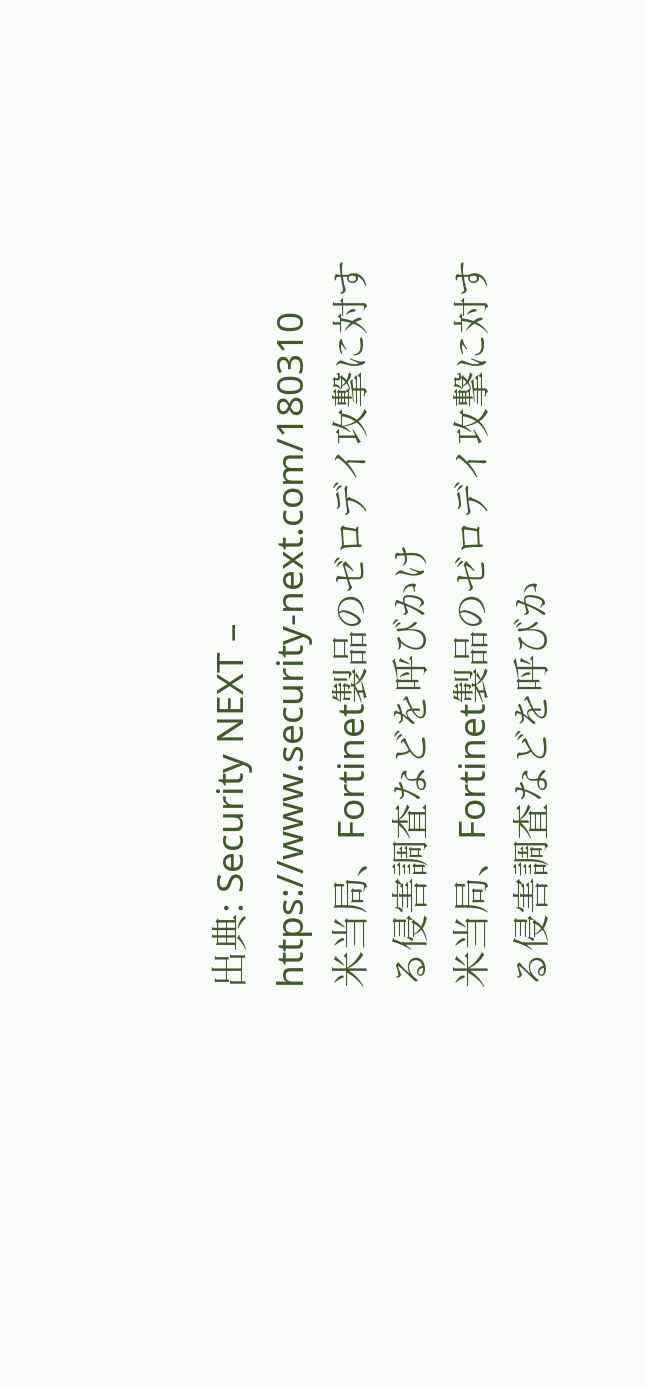出典: Security NEXT – https://www.security-next.com/180310
米当局、Fortinet製品のゼロデイ攻撃に対する侵害調査などを呼びかけ
米当局、Fortinet製品のゼロデイ攻撃に対する侵害調査などを呼びか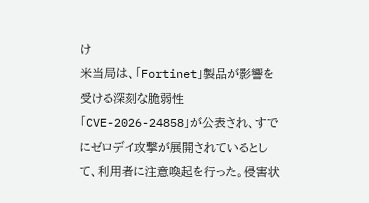け
米当局は、「Fortinet」製品が影響を受ける深刻な脆弱性「CVE-2026-24858」が公表され、すでにゼロデイ攻撃が展開されているとして、利用者に注意喚起を行った。侵害状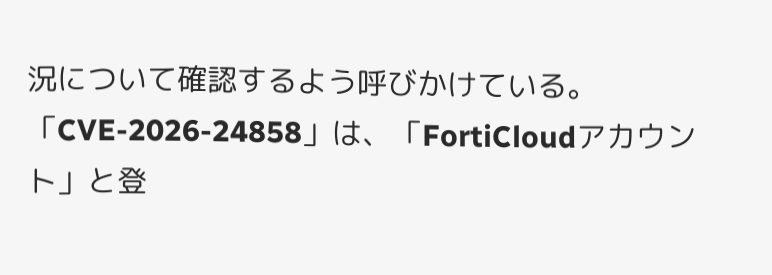況について確認するよう呼びかけている。
「CVE-2026-24858」は、「FortiCloudアカウント」と登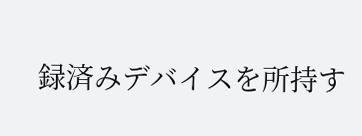録済みデバイスを所持す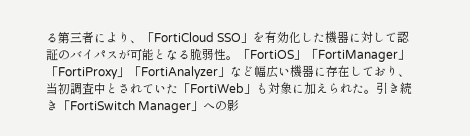る第三者により、「FortiCloud SSO」を有効化した機器に対して認証のバイパスが可能となる脆弱性。「FortiOS」「FortiManager」「FortiProxy」「FortiAnalyzer」など幅広い機器に存在しており、当初調査中とされていた「FortiWeb」も対象に加えられた。引き続き「FortiSwitch Manager」への影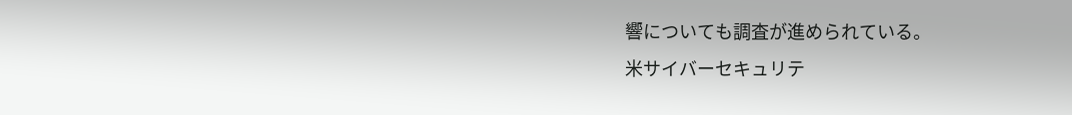響についても調査が進められている。
米サイバーセキュリテ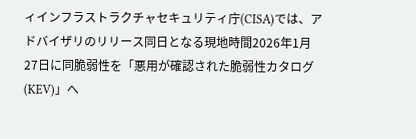ィインフラストラクチャセキュリティ庁(CISA)では、アドバイザリのリリース同日となる現地時間2026年1月27日に同脆弱性を「悪用が確認された脆弱性カタログ(KEV)」へ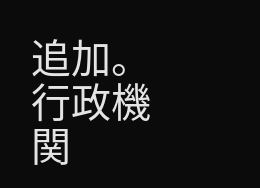追加。行政機関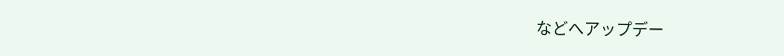などへアップデー